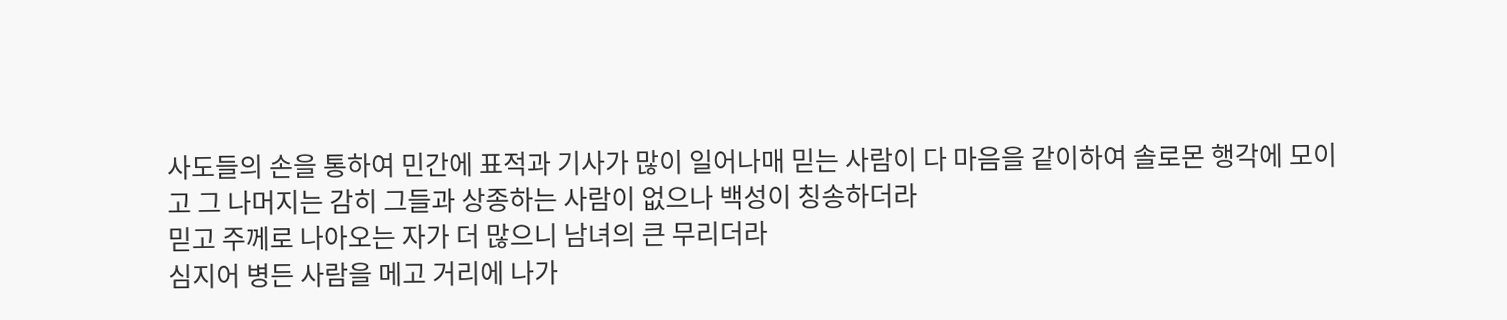사도들의 손을 통하여 민간에 표적과 기사가 많이 일어나매 믿는 사람이 다 마음을 같이하여 솔로몬 행각에 모이고 그 나머지는 감히 그들과 상종하는 사람이 없으나 백성이 칭송하더라
믿고 주께로 나아오는 자가 더 많으니 남녀의 큰 무리더라
심지어 병든 사람을 메고 거리에 나가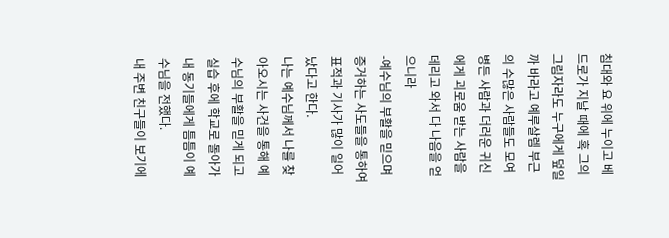침대와 요 위에 누이고 베드로가 지날 때에 혹 그의 그림자라도 누구에게 덮일까 바라고 예루살렘 부근의 수많은 사람들도 모여 병든 사람과 더러운 귀신에게 괴로움 받는 사람을 데리고 와서 다 나음을 얻으니라
-예수님의 부활을 믿으며 증거하는 사도들을 통하여 표적과 기사가 많이 일어났다고 한다.
나는 예수님께서 나를 찾아오시는 사건을 통해 예수님의 부활을 믿게 되고
실습 후에 학교로 돌아가 내 동기들에게 틈틈이 예수님을 전했다.
내 주변 친구들이 보기에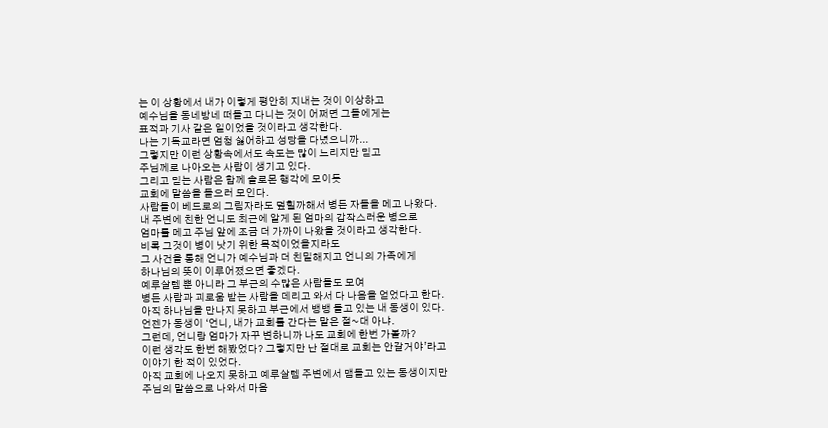는 이 상황에서 내가 이렇게 평안히 지내는 것이 이상하고
예수님을 동네방네 떠들고 다니는 것이 어쩌면 그들에게는
표적과 기사 같은 일이었을 것이라고 생각한다.
나는 기독교라면 엄청 싫어하고 성당을 다녔으니까...
그렇지만 이런 상황속에서도 속도는 많이 느리지만 믿고
주님께로 나아오는 사람이 생기고 있다.
그리고 믿는 사람은 함께 솔로몬 행각에 모이듯
교회에 말씀을 들으러 모인다.
사람들이 베드로의 그림자라도 덮힐까해서 병든 자들을 메고 나왔다.
내 주변에 친한 언니도 최근에 알게 된 엄마의 갑작스러운 병으로
엄마를 메고 주님 앞에 조금 더 가까이 나왔을 것이라고 생각한다.
비록 그것이 병이 낫기 위한 목적이었을지라도
그 사건을 통해 언니가 예수님과 더 친밀해지고 언니의 가족에게
하나님의 뜻이 이루어졌으면 좋겠다.
예루살렘 뿐 아니라 그 부근의 수많은 사람들도 모여
병든 사람과 괴로움 받는 사람을 데리고 와서 다 나음을 얻었다고 한다.
아직 하나님을 만나지 못하고 부근에서 뱅뱅 돌고 있는 내 동생이 있다.
언젠가 동생이 ‘언니, 내가 교회를 간다는 말은 절~대 아냐.
그런데, 언니랑 엄마가 자꾸 변하니까 나도 교회에 한번 가볼까?
이런 생각도 한번 해봤었다? 그렇지만 난 절대로 교회는 안갈거야’라고
이야기 한 적이 있었다.
아직 교회에 나오지 못하고 예루살렘 주변에서 맴돌고 있는 동생이지만
주님의 말씀으로 나와서 마음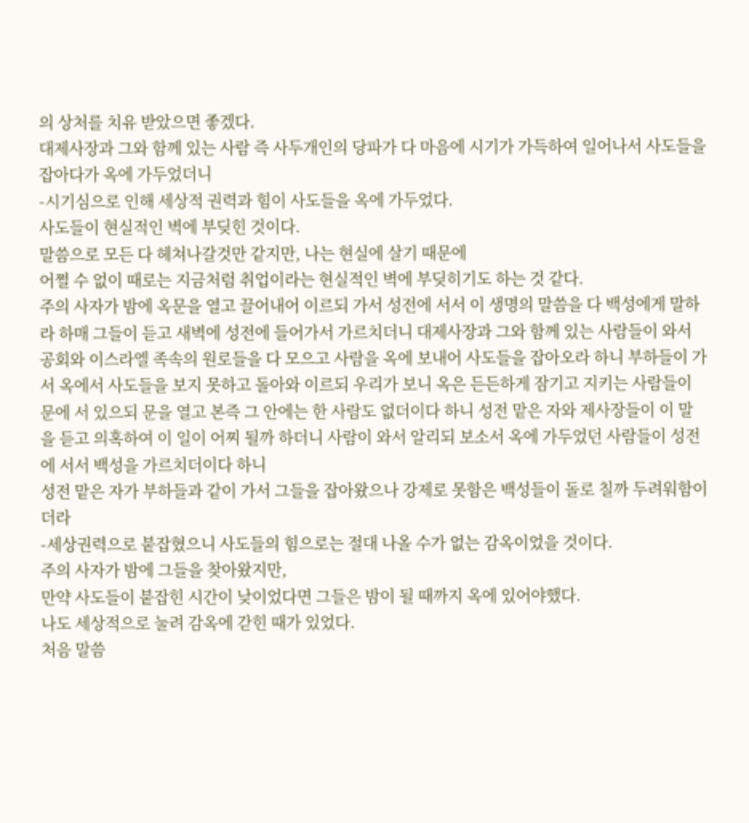의 상처를 치유 받았으면 좋겠다.
대제사장과 그와 함께 있는 사람 즉 사두개인의 당파가 다 마음에 시기가 가득하여 일어나서 사도들을 잡아다가 옥에 가두었더니
-시기심으로 인해 세상적 권력과 힘이 사도들을 옥에 가두었다.
사도들이 현실적인 벽에 부딪힌 것이다.
말씀으로 모든 다 헤쳐나갈것만 같지만, 나는 현실에 살기 때문에
어쩔 수 없이 때로는 지금처럼 취업이라는 현실적인 벽에 부딪히기도 하는 것 같다.
주의 사자가 밤에 옥문을 열고 끌어내어 이르되 가서 성전에 서서 이 생명의 말씀을 다 백성에게 말하라 하매 그들이 듣고 새벽에 성전에 들어가서 가르치더니 대제사장과 그와 함께 있는 사람들이 와서 공회와 이스라엘 족속의 원로들을 다 모으고 사람을 옥에 보내어 사도들을 잡아오라 하니 부하들이 가서 옥에서 사도들을 보지 못하고 돌아와 이르되 우리가 보니 옥은 든든하게 잠기고 지키는 사람들이 문에 서 있으되 문을 열고 본즉 그 안에는 한 사람도 없더이다 하니 성전 맡은 자와 제사장들이 이 말을 듣고 의혹하여 이 일이 어찌 될까 하더니 사람이 와서 알리되 보소서 옥에 가두었던 사람들이 성전에 서서 백성을 가르치더이다 하니
성전 맡은 자가 부하들과 같이 가서 그들을 잡아왔으나 강제로 못함은 백성들이 돌로 칠까 두려워함이더라
-세상권력으로 붙잡혔으니 사도들의 힘으로는 절대 나올 수가 없는 감옥이었을 것이다.
주의 사자가 밤에 그들을 찾아왔지만,
만약 사도들이 붙잡힌 시간이 낮이었다면 그들은 밤이 될 때까지 옥에 있어야했다.
나도 세상적으로 눌려 감옥에 갇힌 때가 있었다.
처음 말씀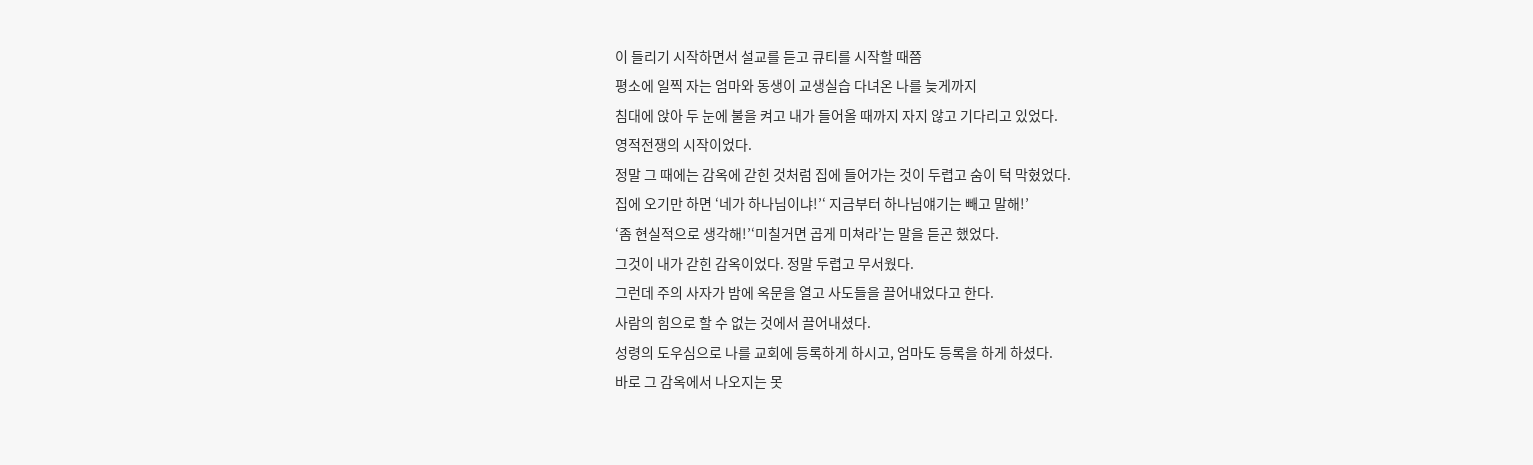이 들리기 시작하면서 설교를 듣고 큐티를 시작할 때쯤
평소에 일찍 자는 엄마와 동생이 교생실습 다녀온 나를 늦게까지
침대에 앉아 두 눈에 불을 켜고 내가 들어올 때까지 자지 않고 기다리고 있었다.
영적전쟁의 시작이었다.
정말 그 때에는 감옥에 갇힌 것처럼 집에 들어가는 것이 두렵고 숨이 턱 막혔었다.
집에 오기만 하면 ‘네가 하나님이냐!’‘ 지금부터 하나님얘기는 빼고 말해!’
‘좀 현실적으로 생각해!’‘미칠거면 곱게 미쳐라’는 말을 듣곤 했었다.
그것이 내가 갇힌 감옥이었다. 정말 두렵고 무서웠다.
그런데 주의 사자가 밤에 옥문을 열고 사도들을 끌어내었다고 한다.
사람의 힘으로 할 수 없는 것에서 끌어내셨다.
성령의 도우심으로 나를 교회에 등록하게 하시고, 엄마도 등록을 하게 하셨다.
바로 그 감옥에서 나오지는 못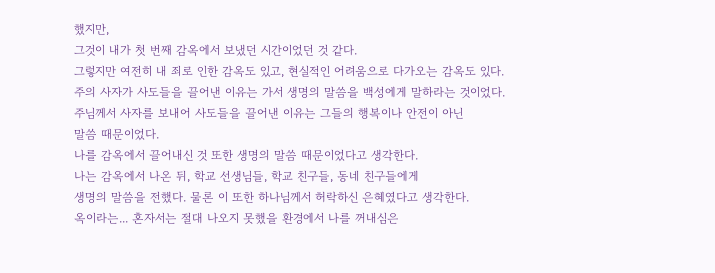했지만,
그것이 내가 첫 번째 감옥에서 보냈던 시간이었던 것 같다.
그렇지만 여전히 내 죄로 인한 감옥도 있고, 현실적인 어려움으로 다가오는 감옥도 있다.
주의 사자가 사도들을 끌어낸 이유는 가서 생명의 말씀을 백성에게 말하라는 것이었다.
주님께서 사자를 보내어 사도들을 끌어낸 이유는 그들의 행복이나 안전이 아닌
말씀 때문이었다.
나를 감옥에서 끌어내신 것 또한 생명의 말씀 때문이었다고 생각한다.
나는 감옥에서 나온 뒤, 학교 선생님들, 학교 친구들, 동네 친구들에게
생명의 말씀을 전했다. 물론 이 또한 하나님께서 허락하신 은혜였다고 생각한다.
옥이라는... 혼자서는 절대 나오지 못했을 환경에서 나를 꺼내심은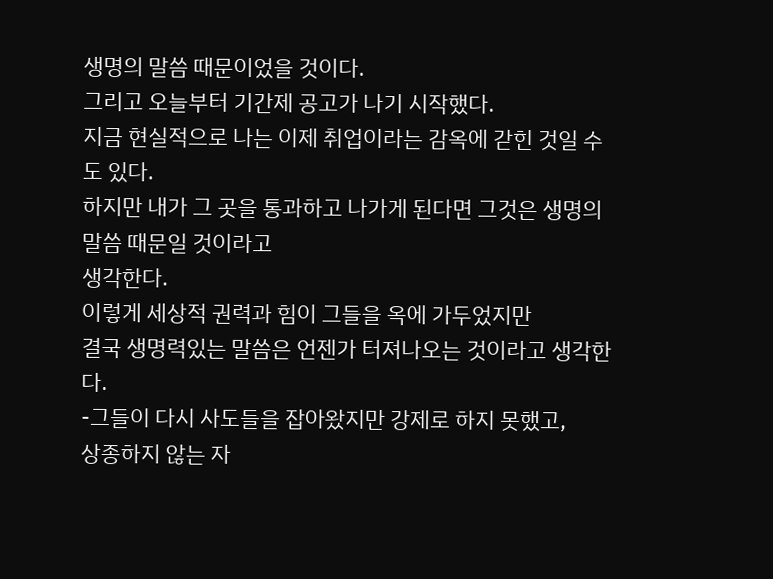생명의 말씀 때문이었을 것이다.
그리고 오늘부터 기간제 공고가 나기 시작했다.
지금 현실적으로 나는 이제 취업이라는 감옥에 갇힌 것일 수도 있다.
하지만 내가 그 곳을 통과하고 나가게 된다면 그것은 생명의 말씀 때문일 것이라고
생각한다.
이렇게 세상적 권력과 힘이 그들을 옥에 가두었지만
결국 생명력있는 말씀은 언젠가 터져나오는 것이라고 생각한다.
-그들이 다시 사도들을 잡아왔지만 강제로 하지 못했고,
상종하지 않는 자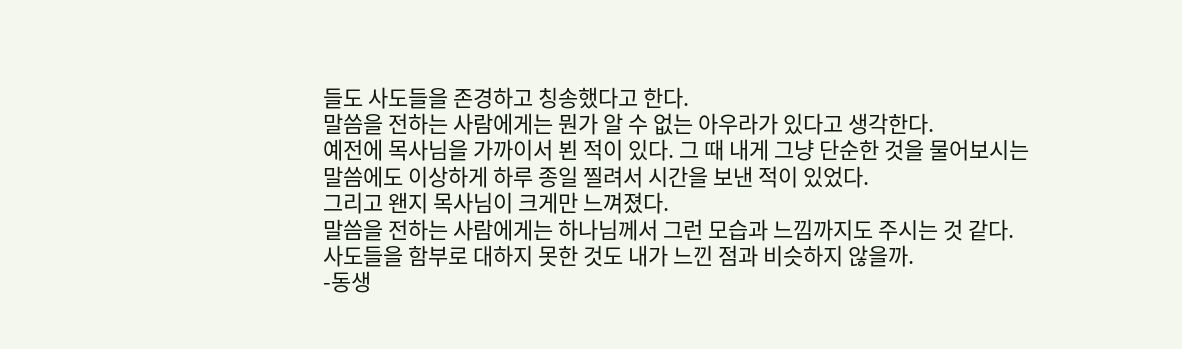들도 사도들을 존경하고 칭송했다고 한다.
말씀을 전하는 사람에게는 뭔가 알 수 없는 아우라가 있다고 생각한다.
예전에 목사님을 가까이서 뵌 적이 있다. 그 때 내게 그냥 단순한 것을 물어보시는 말씀에도 이상하게 하루 종일 찔려서 시간을 보낸 적이 있었다.
그리고 왠지 목사님이 크게만 느껴졌다.
말씀을 전하는 사람에게는 하나님께서 그런 모습과 느낌까지도 주시는 것 같다.
사도들을 함부로 대하지 못한 것도 내가 느낀 점과 비슷하지 않을까.
-동생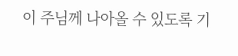이 주님께 나아올 수 있도록 기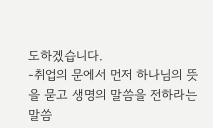도하겠습니다.
-취업의 문에서 먼저 하나님의 뜻을 묻고 생명의 말씀을 전하라는 말씀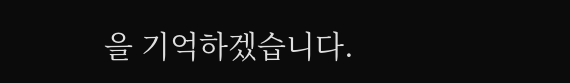을 기억하겠습니다.